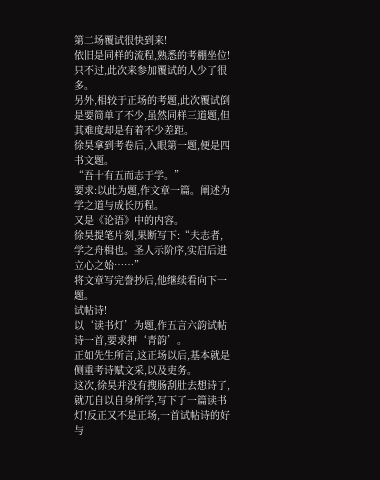第二场覆试很快到来!
依旧是同样的流程,熟悉的考棚坐位!
只不过,此次来参加覆试的人少了很多。
另外,相较于正场的考题,此次覆试倒是要简单了不少,虽然同样三道题,但其难度却是有着不少差距。
徐昊拿到考卷后,入眼第一题,便是四书文题。
“吾十有五而志于学。”
要求:以此为题,作文章一篇。阐述为学之道与成长历程。
又是《论语》中的内容。
徐昊提笔片刻,果断写下:“夫志者,学之舟楫也。圣人示阶序,实启后进立心之始……”
将文章写完誊抄后,他继续看向下一题。
试帖诗!
以‘读书灯’为题,作五言六韵试帖诗一首,要求押‘青韵’。
正如先生所言,这正场以后,基本就是侧重考诗赋文采,以及吏务。
这次,徐昊并没有搜肠刮肚去想诗了,就兀自以自身所学,写下了一篇读书灯!反正又不是正场,一首试帖诗的好与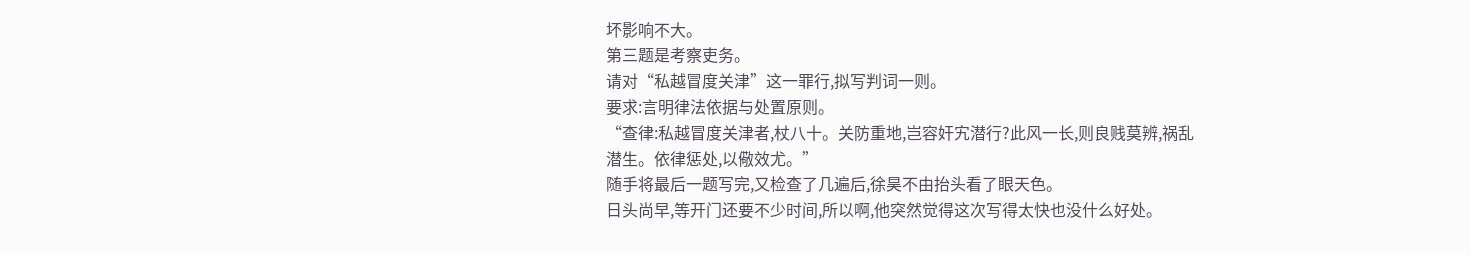坏影响不大。
第三题是考察吏务。
请对“私越冒度关津”这一罪行,拟写判词一则。
要求:言明律法依据与处置原则。
“查律:私越冒度关津者,杖八十。关防重地,岂容奸宄潜行?此风一长,则良贱莫辨,祸乱潜生。依律惩处,以儆效尤。”
随手将最后一题写完,又检查了几遍后,徐昊不由抬头看了眼天色。
日头尚早,等开门还要不少时间,所以啊,他突然觉得这次写得太快也没什么好处。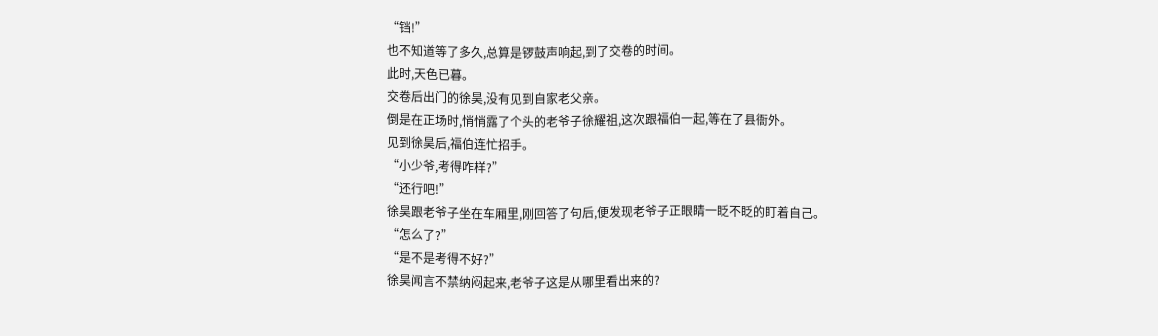“铛!”
也不知道等了多久,总算是锣鼓声响起,到了交卷的时间。
此时,天色已暮。
交卷后出门的徐昊,没有见到自家老父亲。
倒是在正场时,悄悄露了个头的老爷子徐耀祖,这次跟福伯一起,等在了县衙外。
见到徐昊后,福伯连忙招手。
“小少爷,考得咋样?”
“还行吧!”
徐昊跟老爷子坐在车厢里,刚回答了句后,便发现老爷子正眼睛一眨不眨的盯着自己。
“怎么了?”
“是不是考得不好?”
徐昊闻言不禁纳闷起来,老爷子这是从哪里看出来的?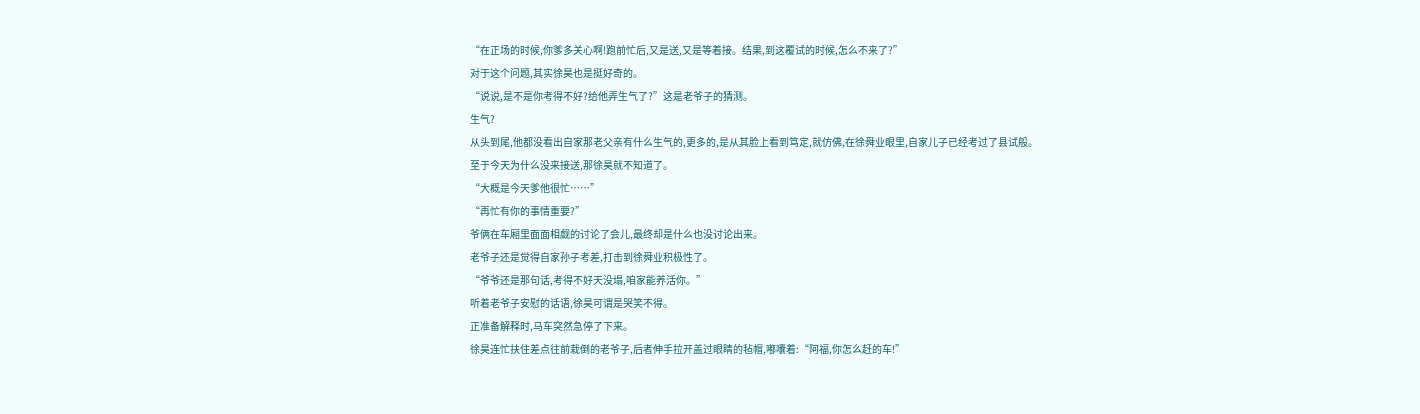“在正场的时候,你爹多关心啊!跑前忙后,又是送,又是等着接。结果,到这覆试的时候,怎么不来了?”
对于这个问题,其实徐昊也是挺好奇的。
“说说,是不是你考得不好?给他弄生气了?”这是老爷子的猜测。
生气?
从头到尾,他都没看出自家那老父亲有什么生气的,更多的,是从其脸上看到笃定,就仿佛,在徐舜业眼里,自家儿子已经考过了县试般。
至于今天为什么没来接送,那徐昊就不知道了。
“大概是今天爹他很忙……”
“再忙有你的事情重要?”
爷俩在车厢里面面相觑的讨论了会儿,最终却是什么也没讨论出来。
老爷子还是觉得自家孙子考差,打击到徐舜业积极性了。
“爷爷还是那句话,考得不好天没塌,咱家能养活你。”
听着老爷子安慰的话语,徐昊可谓是哭笑不得。
正准备解释时,马车突然急停了下来。
徐昊连忙扶住差点往前栽倒的老爷子,后者伸手拉开盖过眼睛的毡帽,嘟囔着:“阿福,你怎么赶的车!”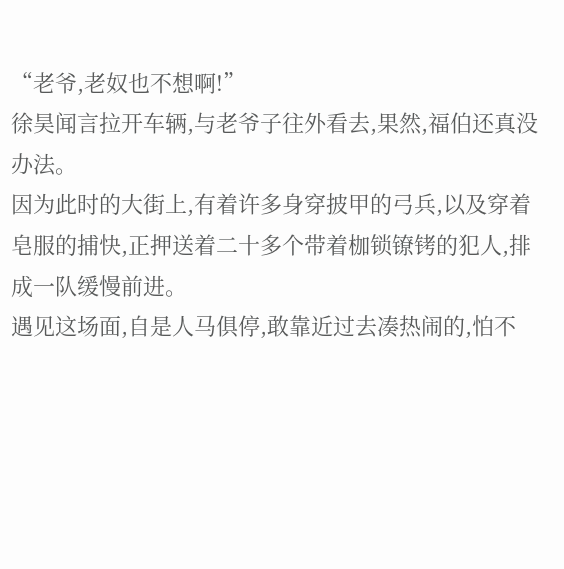“老爷,老奴也不想啊!”
徐昊闻言拉开车辆,与老爷子往外看去,果然,福伯还真没办法。
因为此时的大街上,有着许多身穿披甲的弓兵,以及穿着皂服的捕快,正押送着二十多个带着枷锁镣铐的犯人,排成一队缓慢前进。
遇见这场面,自是人马俱停,敢靠近过去凑热闹的,怕不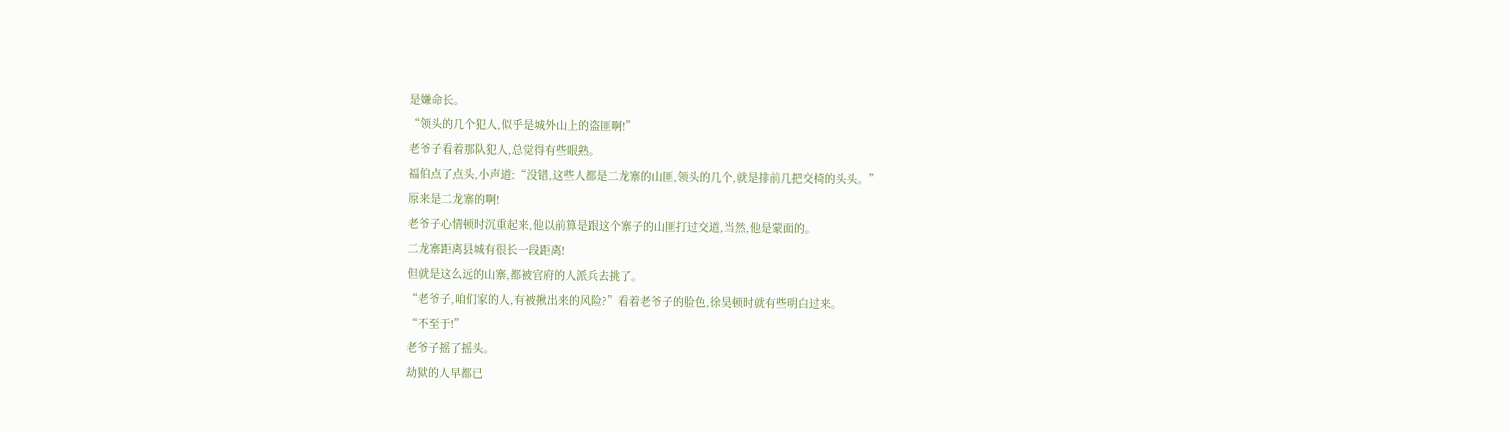是嫌命长。
“领头的几个犯人,似乎是城外山上的盗匪啊!”
老爷子看着那队犯人,总觉得有些眼熟。
福伯点了点头,小声道:“没错,这些人都是二龙寨的山匪,领头的几个,就是排前几把交椅的头头。”
原来是二龙寨的啊!
老爷子心情顿时沉重起来,他以前算是跟这个寨子的山匪打过交道,当然,他是蒙面的。
二龙寨距离县城有很长一段距离!
但就是这么远的山寨,都被官府的人派兵去挑了。
“老爷子,咱们家的人,有被揪出来的风险?”看着老爷子的脸色,徐昊顿时就有些明白过来。
“不至于!”
老爷子摇了摇头。
劫狱的人早都已